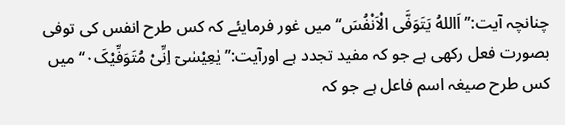چنانچہ آیت:’’ اَاللهُ یَتَوَفَّی الْاَنْفُسَ‘‘ میں غور فرمایئے کہ کس طرح انفس کی توفی بصورت فعل رکھی ہے جو کہ مفید تجدد ہے اورآیت:’’ یٰعِیْسٰیٓ اِنِّیْ مُتَوَفِّیْکَ۰‘‘ میں کس طرح صیغہ اسم فاعل ہے جو کہ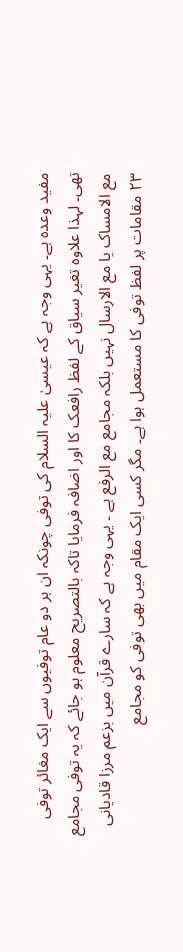مفید وعدہ ہے۔ یہی وجہ ہے کہ عیسیٰ علیہ السلام کی توفی چونکہ ان ہر دو عام توفیوں سے ایک مغائر توفی تھی۔ لہذا علاوہ تغیر سیاق کے لفظ رافعک کا اور اضافہ فرمایا تاکہ بالتصریح معلوم ہو جائے کہ یہ توفی مجامع مع الامساک یا مع الارسال نہیں بلکہ مجامع مع الرفع ہے ۔ یہی وجہ ہے کہ سارے قرآن میں بزعم مرزا قادیانی ۲۳ مقامات پر لفظ توفی کا مستعمل ہوا ہے۔ مگر کسی ایک مقام میں بھی توفی کو مجامع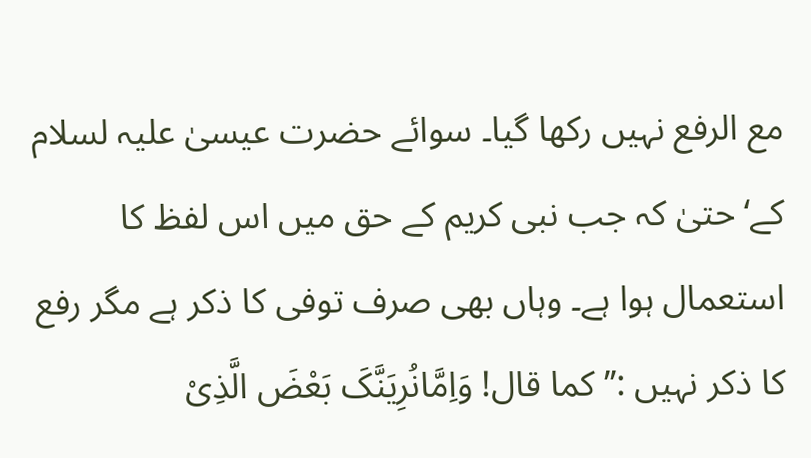مع الرفع نہیں رکھا گیا۔ سوائے حضرت عیسیٰ علیہ لسلام کے‘ حتیٰ کہ جب نبی کریم کے حق میں اس لفظ کا استعمال ہوا ہے۔ وہاں بھی صرف توفی کا ذکر ہے مگر رفع کا ذکر نہیں :’’کما قال! وَاِمَّانُرِیَنَّکَ بَعْضَ الَّذِیْ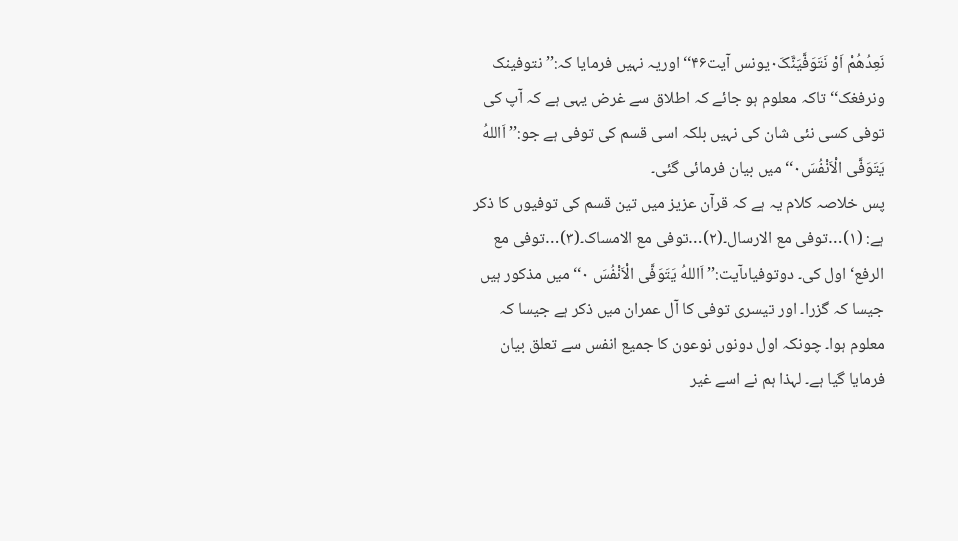نَعِدُھُمْ اَوْ نَتَوَفَّیَنَّکَ۰یونس آیت۴۶‘‘ اوریہ نہیں فرمایا کہ:’’ نتوفینک ونرفغک‘‘ تاکہ معلوم ہو جائے کہ اطلاق سے غرض یہی ہے کہ آپ کی توفی کسی نئی شان کی نہیں بلکہ اسی قسم کی توفی ہے جو:’’ اَاللهُ یَتَوَفَّی الْاَنْفُسَ۰‘‘ میں بیان فرمائی گئی۔
پس خلاصہ کلام یہ ہے کہ قرآن عزیز میں تین قسم کی توفیوں کا ذکر ہے: (۱)…توفی مع الارسال۔(۲)…توفی مع الامساک۔(۳)…توفی مع الرفع‘ اول کی۔ دوتوفیاںآیت:’’ اَاللهُ یَتَوَفَّی الْاَنْفُسَ ۰‘‘ میں مذکور ہیں جیسا کہ گزرا۔ اور تیسری توفی کا آل عمران میں ذکر ہے جیسا کہ معلوم ہوا۔ چونکہ اول دونوں نوعون کا جمیع انفس سے تعلق بیان فرمایا گیا ہے۔ لہذا ہم نے اسے غیر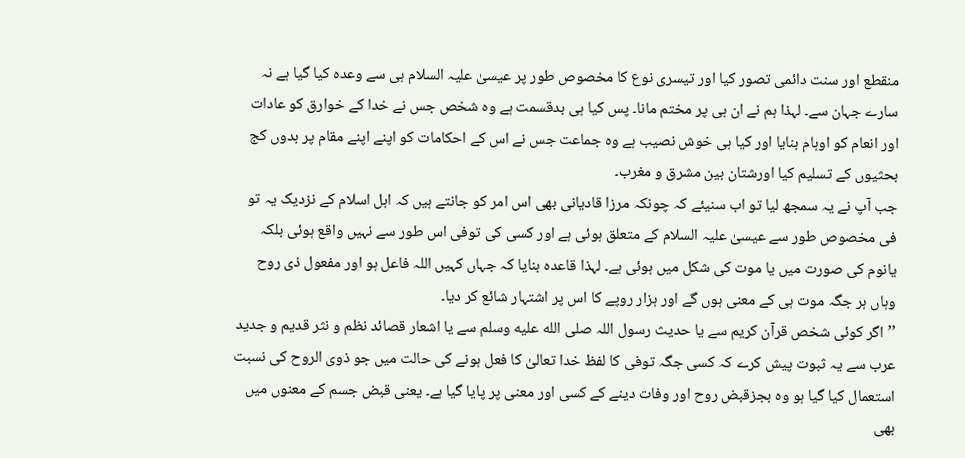منقطع اور سنت دائمی تصور کیا اور تیسری نوع کا مخصوص طور پر عیسیٰ علیہ السلام ہی سے وعدہ کیا گیا ہے نہ سارے جہان سے۔ لہذا ہم نے ان ہی پر مختم مانا۔ پس کیا ہی بدقسمت ہے وہ شخص جس نے خدا کے خوارق کو عادات اور انعام کو اوہام بنایا اور کیا ہی خوش نصیب ہے وہ جماعت جس نے اس کے احکامات کو اپنے اپنے مقام پر بدوں کج بحثیوں کے تسلیم کیا اورشتان بین مشرق و مغرب۔
جب آپ نے یہ سمجھ لیا تو اب سنیئے کہ چونکہ مرزا قادیانی بھی اس امر کو جانتے ہیں کہ اہل اسلام کے نزدیک یہ تو فی مخصوص طور سے عیسیٰ علیہ السلام کے متعلق ہوئی ہے اور کسی کی توفی اس طور سے نہیں واقع ہوئی بلکہ یانوم کی صورت میں یا موت کی شکل میں ہوئی ہے۔ لہذا قاعدہ بنایا کہ جہاں کہیں اللہ فاعل ہو اور مفعول ذی روح وہاں ہر جگہ موت ہی کے معنی ہوں گے اور ہزار روپے کا اس پر اشتہار شائع کر دیا۔
’’اگر کوئی شخص قرآن کریم سے یا حدیث رسول اللہ صلى الله عليه وسلم سے یا اشعار قصائد نظم و نثر قدیم و جدید عرب سے یہ ثبوت پیش کرے کہ کسی جگہ توفی کا لفظ خدا تعالیٰ کا فعل ہونے کی حالت میں جو ذوی الروح کی نسبت استعمال کیا گیا ہو وہ بجزقبض روح اور وفات دینے کے کسی اور معنی پر پایا گیا ہے۔ یعنی قبض جسم کے معنوں میں بھی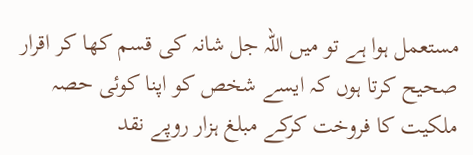مستعمل ہوا ہے تو میں اللہ جل شانہ کی قسم کھا کر اقرار صحیح کرتا ہوں کہ ایسے شخص کو اپنا کوئی حصہ ملکیت کا فروخت کرکے مبلغ ہزار روپے نقد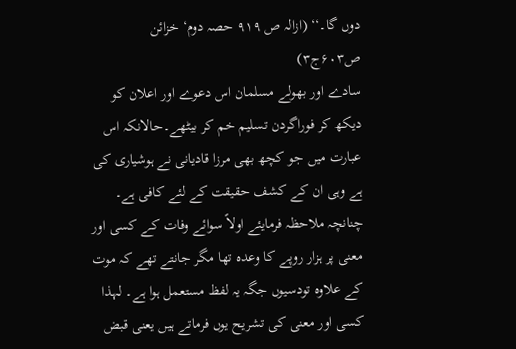دوں گا۔‘‘ (ازالہ ص ۹۱۹ حصہ دوم‘ خزائن ص۶۰۳ج۳)
سادے اور بھولے مسلمان اس دعوے اور اعلان کو دیکھ کر فوراگردن تسلیم خم کر بیٹھے۔حالانکہ اس عبارت میں جو کچھ بھی مرزا قادیانی نے ہوشیاری کی ہے وہی ان کے کشف حقیقت کے لئے کافی ہے۔ چنانچہ ملاحظہ فرمایئے اولاً سوائے وفات کے کسی اور معنی پر ہزار روپے کا وعدہ تھا مگر جانتے تھے کہ موت کے علاوہ تودسیوں جگہ یہ لفظ مستعمل ہوا ہے۔ لہذا کسی اور معنی کی تشریح یوں فرماتے ہیں یعنی قبض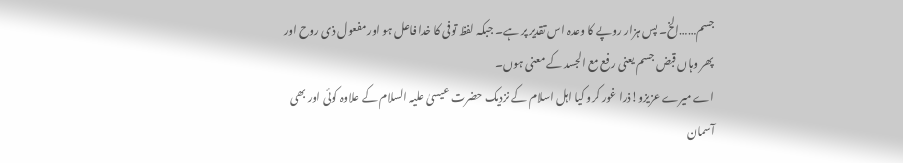جسم……الخ۔ پس ہزار روپے کا وعدہ اس تقدیر پر ہے۔ جبکہ لفظ توفی کا خدا فاعل ہو اور مفعول ذی روح اور پھر وہاں قبض جسم یعنی رفع مع الجسد کے معنی ہوں۔
اے میرے عزیزو!ذرا غور کرو کیا اہل اسلام کے نزدیک حضرت عیسیٰ علیہ السلام کے علاوہ کوئی اور بھی آسمان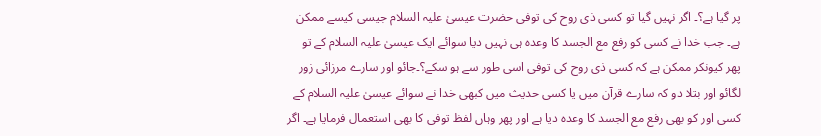پر گیا ہے؟۔ اگر نہیں گیا تو کسی ذی روح کی توفی حضرت عیسیٰ علیہ السلام جیسی کیسے ممکن ہے۔ جب خدا نے کسی کو رفع مع الجسد کا وعدہ ہی نہیں دیا سوائے ایک عیسیٰ علیہ السلام کے تو پھر کیونکر ممکن ہے کہ کسی ذی روح کی توفی اسی طور سے ہو سکے؟۔جائو اور سارے مرزائی زور لگائو اور بتلا دو کہ سارے قرآن میں یا کسی حدیث میں کبھی خدا نے سوائے عیسیٰ علیہ السلام کے کسی اور کو بھی رفع مع الجسد کا وعدہ دیا ہے اور پھر وہاں لفظ توفی کا بھی استعمال فرمایا ہے۔ اگر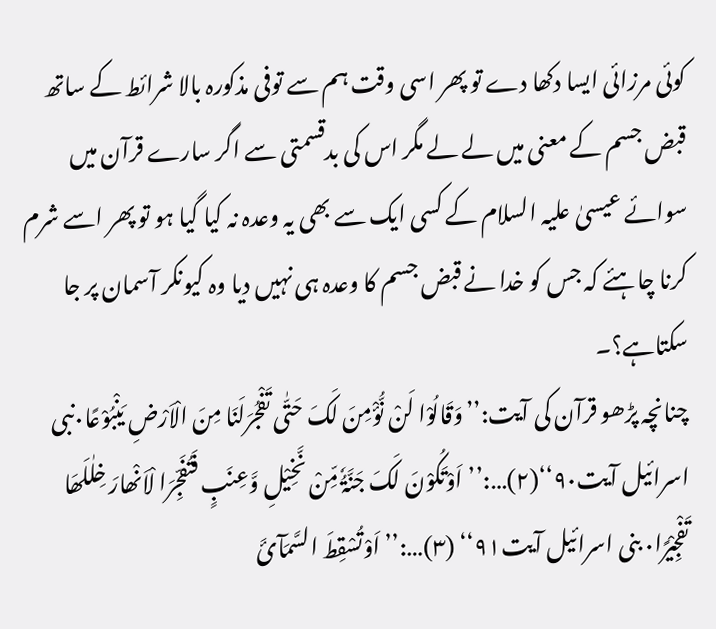کوئی مرزائی ایسا دکھا دے تو پھر اسی وقت ہم سے توفی مذکورہ بالا شرائط کے ساتھ قبض جسم کے معنی میں لے لے مگر اس کی بدقسمتی سے اگر سارے قرآن میں سوائے عیسیٰ علیہ السلام کے کسی ایک سے بھی یہ وعدہ نہ کیا گیا ہو تو پھر اسے شرم کرنا چاہئے کہ جس کو خدا نے قبض جسم کا وعدہ ہی نہیں دیا وہ کیونکر آسمان پر جا سکتاہے؟۔
چنانچہ پڑھو قرآن کی آیت:’’وَقَالُوْا لَنْ نُّؤْمِنَ لَکَ حَتّٰی تَفْجُرَلَنَا مِنَ الْاَرْضِ یَنْبُوْعًا۰نبی اسرائیل آیت۹۰‘‘(۲)…:’’اَوْتَکُوْنَ لَکَ جَنَّۃُٗ مِّنْ نَّخِیْلِ وَّعِنَبٍ فَتُفَجِّرَا لْاَنْھارَ خِلٰلَھَا تَفْجِیْرًا۰ بنی اسرائیل آیت۹۱‘‘ (۳)…:’’اَوْتُسْقِطَ السَّمَآئَ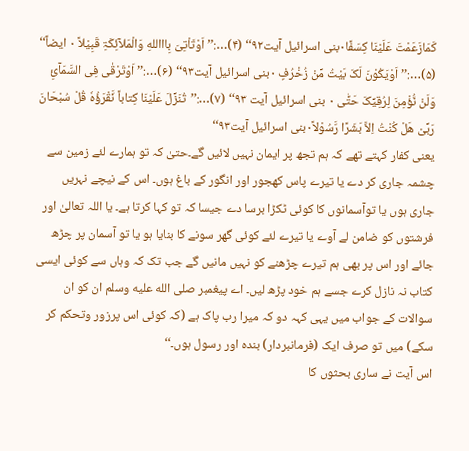کَمَازَعَمْتَ عَلَیْنَا کِسَفًا۰بنی اسرائیل آیت۹۲‘‘ (۴)…:’’ اَوْتَاْتِیَ بِاااللهِ وَالْمَلآئِکَۃِ قَبِیْلاً ۰ ایضاً‘‘ (۵)…:’’ اَوْیَکُوْنَ لَکَ بَیْتُ مِّنْ زُخْرُفٍ ۰بنی اسرائیل آیت۹۳‘‘ (۶)…:’’ اَوْتَرْقٰی فِی السَّمَآئِ وَلَنْ نُّؤْمِنَ لِرُقِیِّکَ حَتّٰی ۰ بنی اسرائیل آیت ۹۳‘‘ (۷)…:’’تُنَزِّلَ عَلَیْنَا کِتاباً نَّقْرَؤُہٗ قُلْ سُبْحَانَ رَبِّیْ ھَلْ کُنْتُ اِلاَّ بَشَرًا رَّسُوْلاً۰بنی اسرائیل آیت۹۳‘‘
یعنی کفار کہتے تھے کہ ہم تجھ پر ایمان نہیں لائیں گے۔حتیٰ کہ تو ہمارے لئے زمین سے چشمہ جاری کر دے یا تیرے پاس کھجور اور انگور کے باغ ہوں۔ اس کے نیچے نہریں جاری ہوں یا توآسمانوں کا کوئی ٹکڑا برسا دے جیسا کہ تو کہا کرتا ہے۔ یا اللہ تعالیٰ اور فرشتوں کو ضامن لے آوے یا تیرے لئے کوئی گھر سونے کا بنایا ہو یا تو آسمان پر چڑھ جائے اور اس پر بھی ہم تیرے چڑھنے کو نہیں مانیں گے جب تک کہ وہاں سے کوئی ایسی کتاب نہ نازل کرے جسے ہم خود پڑھ لیں۔ اے پیغمبر صلى الله عليه وسلم ان کو ان سوالات کے جواب میں یہی کہہ دو کہ میرا رب پاک ہے (کہ کوئی اس پرزور وتحکم کر سکے) میں تو صرف ایک (فرمانبردار) بندہ اور رسول ہوں۔‘‘
اس آیت نے ساری بحثوں کا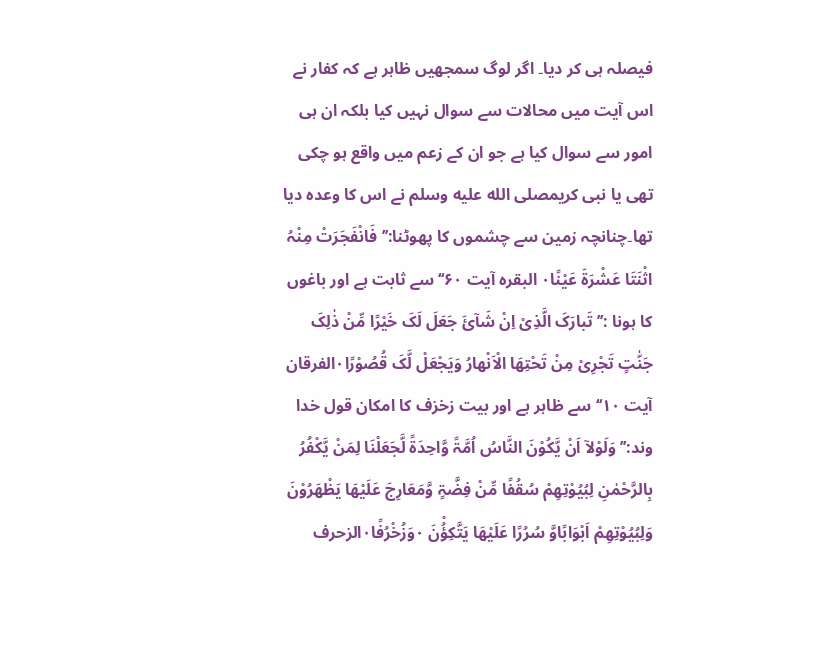فیصلہ ہی کر دیا۔ اگر لوگ سمجھیں ظاہر ہے کہ کفار نے اس آیت میں محالات سے سوال نہیں کیا بلکہ ان ہی امور سے سوال کیا ہے جو ان کے زعم میں واقع ہو چکی تھی یا نبی کریمصلى الله عليه وسلم نے اس کا وعدہ دیا تھا۔چنانچہ زمین سے چشموں کا پھوٹنا:’’فَانْفَجَرَتْ مِنْہُ اثْنَتَا عَشْرَۃَ عَیْنًا۰ البقرہ آیت ۶۰‘‘سے ثابت ہے اور باغوں کا ہونا :’’تَبارَکَ الَّذِیْ اِنْ شَآئَ جَعَلَ لَکَ خَیْرًا مِّنْ ذٰلِکَ جَنّٰتٍ تَجْرِیْ مِنْ تَحْتِھَا الْاَنْھارُ وَیَجْعَلْ لَّکَ قُصُوْرًا۰الفرقان آیت ۱۰‘‘ سے ظاہر ہے اور بیت زخزف کا امکان قول خدا وند:’’ وَلَوْلآ اَنْ یَّکُوْنَ النَّاسُ اُمَّۃً وَّاحِدَۃً لَّجَعَلْنَا لِمَنْ یَّکْفُرُ بِالرَّحْمٰنِ لِبُیُوْتِھِمْ سُقُفًا مِّنْ فِضَّۃٍ وَّمَعَارِجَ عَلَیْھَا یَظْھَرُوْنَ وَلِبُیُوْتِھِمْ اَبْوَابًاوَّ سُرُرًا عَلَیْھَا یَتَّکِؤُْنَ ۰وَزُخْرُفًا۰الزحرف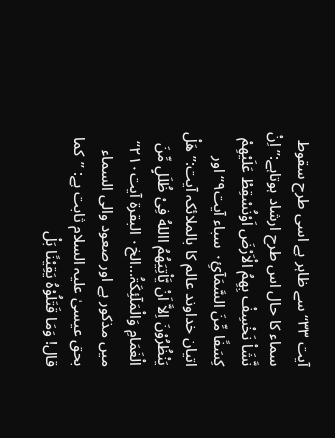آیت ۳۳‘‘سے ظاہر ہے اسی طرح سقوط سماء کا حال اس طرح ارشاد ہوتاہے:’’ اِنْ نَّشَاْ نَخْسِفْ بِھِمُ الْاَرْضَ اَوْنُسْقِطْ عَلَیْھِمْ کِسَفًا مِّنَ السَّمَآئِ۰ سباء آیت۹‘‘اور اتیان خداوند عالم کا بالملائکہ آیت:’’ھَلْ یَنْظُرُوْنَ اِلاَّ اَنْ یَّاْتِیَھُمُ االلهُ فِیْ ظُلَلٍ مِّنَ الْغَمَامِ وَالْمَلٓئِکَۃُ…الخ۰ البقرۃ آیت۲۱۰‘‘ میں مذکور ہے اور صعود والی السماء بحق عیسیٰ علیہ السلام ثابت ہے: ’’کما قال! وَمَا قَتَلُوْہُ یَقِیْنًا بَلْ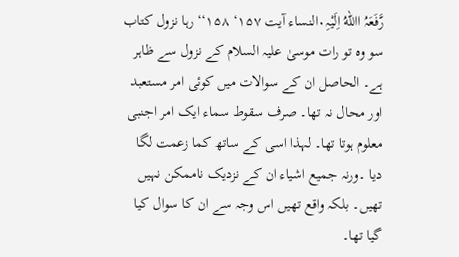رَّفَعَہُ االلهُ اِلَیْہِ۰النساء آیت ۱۵۷‘ ۱۵۸‘‘ رہا نزول کتاب سو وہ تو رات موسیٰ علیہ السلام کے نزول سے ظاہر ہے۔ الحاصل ان کے سوالات میں کوئی امر مستعبد اور محال نہ تھا۔ صرف سقوط سماء ایک امر اجنبی معلوم ہوتا تھا۔ لہذا اسی کے ساتھ کما زعمت لگا دیا ۔ورنہ جمیع اشیاء ان کے نزدیک ناممکن نہیں تھیں۔ بلکہ واقع تھیں اس وجہ سے ان کا سوال کیا گیا تھا۔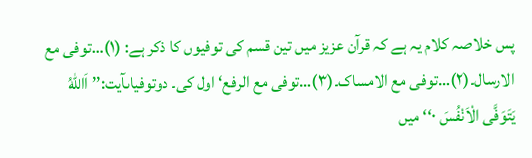پس خلاصہ کلام یہ ہے کہ قرآن عزیز میں تین قسم کی توفیوں کا ذکر ہے: (۱)…توفی مع الارسال۔(۲)…توفی مع الامساک۔(۳)…توفی مع الرفع‘ اول کی۔ دوتوفیاںآیت:’’ اَاللهُ یَتَوَفَّی الْاَنْفُسَ ۰‘‘ میں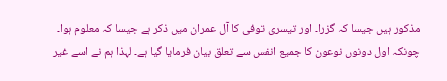مذکور ہیں جیسا کہ گزرا۔ اور تیسری توفی کا آل عمران میں ذکر ہے جیسا کہ معلوم ہوا۔ چونکہ اول دونوں نوعون کا جمیع انفس سے تعلق بیان فرمایا گیا ہے۔ لہذا ہم نے اسے غیر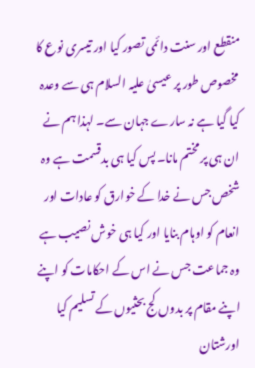منقطع اور سنت دائمی تصور کیا اور تیسری نوع کا مخصوص طور پر عیسیٰ علیہ السلام ہی سے وعدہ کیا گیا ہے نہ سارے جہان سے۔ لہذا ہم نے ان ہی پر مختم مانا۔ پس کیا ہی بدقسمت ہے وہ شخص جس نے خدا کے خوارق کو عادات اور انعام کو اوہام بنایا اور کیا ہی خوش نصیب ہے وہ جماعت جس نے اس کے احکامات کو اپنے اپنے مقام پر بدوں کج بحثیوں کے تسلیم کیا اورشتان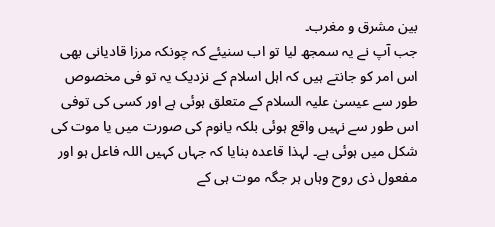بین مشرق و مغرب۔
جب آپ نے یہ سمجھ لیا تو اب سنیئے کہ چونکہ مرزا قادیانی بھی اس امر کو جانتے ہیں کہ اہل اسلام کے نزدیک یہ تو فی مخصوص طور سے عیسیٰ علیہ السلام کے متعلق ہوئی ہے اور کسی کی توفی اس طور سے نہیں واقع ہوئی بلکہ یانوم کی صورت میں یا موت کی شکل میں ہوئی ہے۔ لہذا قاعدہ بنایا کہ جہاں کہیں اللہ فاعل ہو اور مفعول ذی روح وہاں ہر جگہ موت ہی کے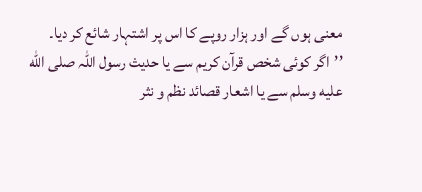معنی ہوں گے اور ہزار روپے کا اس پر اشتہار شائع کر دیا۔
’’اگر کوئی شخص قرآن کریم سے یا حدیث رسول اللہ صلى الله عليه وسلم سے یا اشعار قصائد نظم و نثر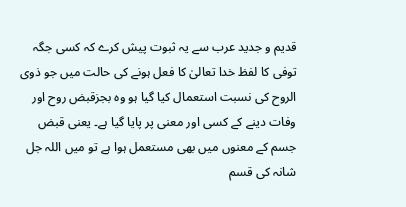قدیم و جدید عرب سے یہ ثبوت پیش کرے کہ کسی جگہ توفی کا لفظ خدا تعالیٰ کا فعل ہونے کی حالت میں جو ذوی الروح کی نسبت استعمال کیا گیا ہو وہ بجزقبض روح اور وفات دینے کے کسی اور معنی پر پایا گیا ہے۔ یعنی قبض جسم کے معنوں میں بھی مستعمل ہوا ہے تو میں اللہ جل شانہ کی قسم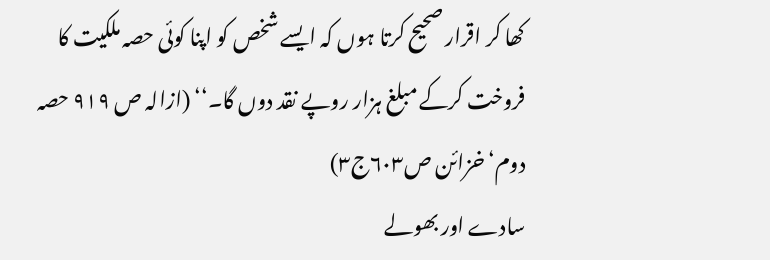کھا کر اقرار صحیح کرتا ہوں کہ ایسے شخص کو اپنا کوئی حصہ ملکیت کا فروخت کرکے مبلغ ہزار روپے نقد دوں گا۔‘‘ (ازالہ ص ۹۱۹ حصہ دوم‘ خزائن ص۶۰۳ج۳)
سادے اور بھولے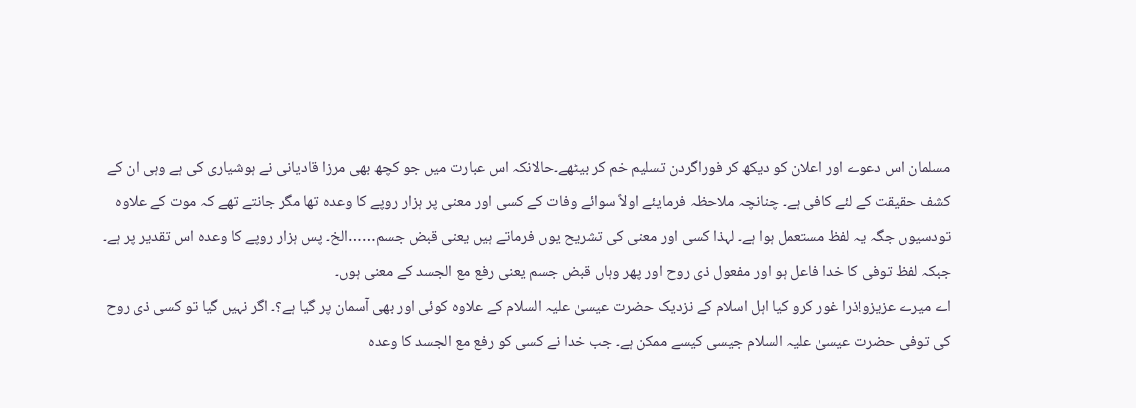مسلمان اس دعوے اور اعلان کو دیکھ کر فوراگردن تسلیم خم کر بیٹھے۔حالانکہ اس عبارت میں جو کچھ بھی مرزا قادیانی نے ہوشیاری کی ہے وہی ان کے کشف حقیقت کے لئے کافی ہے۔ چنانچہ ملاحظہ فرمایئے اولاً سوائے وفات کے کسی اور معنی پر ہزار روپے کا وعدہ تھا مگر جانتے تھے کہ موت کے علاوہ تودسیوں جگہ یہ لفظ مستعمل ہوا ہے۔ لہذا کسی اور معنی کی تشریح یوں فرماتے ہیں یعنی قبض جسم……الخ۔ پس ہزار روپے کا وعدہ اس تقدیر پر ہے۔ جبکہ لفظ توفی کا خدا فاعل ہو اور مفعول ذی روح اور پھر وہاں قبض جسم یعنی رفع مع الجسد کے معنی ہوں۔
اے میرے عزیزو!ذرا غور کرو کیا اہل اسلام کے نزدیک حضرت عیسیٰ علیہ السلام کے علاوہ کوئی اور بھی آسمان پر گیا ہے؟۔ اگر نہیں گیا تو کسی ذی روح کی توفی حضرت عیسیٰ علیہ السلام جیسی کیسے ممکن ہے۔ جب خدا نے کسی کو رفع مع الجسد کا وعدہ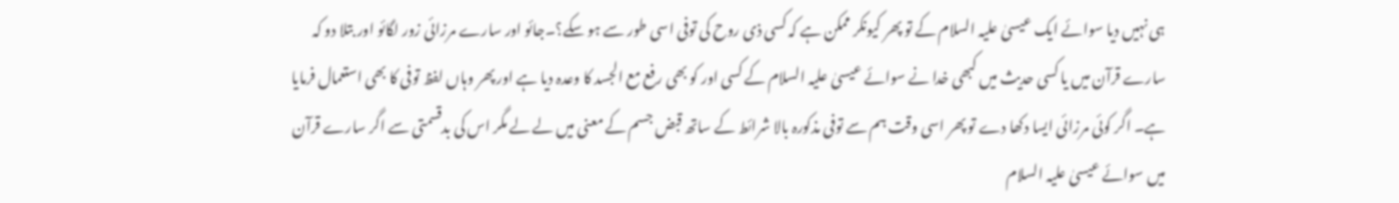ہی نہیں دیا سوائے ایک عیسیٰ علیہ السلام کے تو پھر کیونکر ممکن ہے کہ کسی ذی روح کی توفی اسی طور سے ہو سکے؟۔جائو اور سارے مرزائی زور لگائو اور بتلا دو کہ سارے قرآن میں یا کسی حدیث میں کبھی خدا نے سوائے عیسیٰ علیہ السلام کے کسی اور کو بھی رفع مع الجسد کا وعدہ دیا ہے اور پھر وہاں لفظ توفی کا بھی استعمال فرمایا ہے۔ اگر کوئی مرزائی ایسا دکھا دے تو پھر اسی وقت ہم سے توفی مذکورہ بالا شرائط کے ساتھ قبض جسم کے معنی میں لے لے مگر اس کی بدقسمتی سے اگر سارے قرآن میں سوائے عیسیٰ علیہ السلام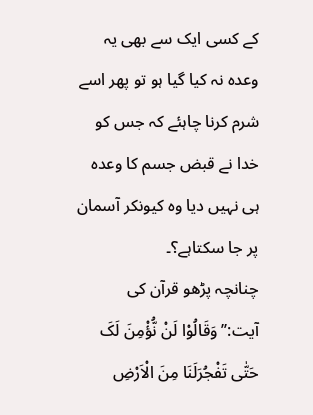کے کسی ایک سے بھی یہ وعدہ نہ کیا گیا ہو تو پھر اسے شرم کرنا چاہئے کہ جس کو خدا نے قبض جسم کا وعدہ ہی نہیں دیا وہ کیونکر آسمان پر جا سکتاہے؟۔
چنانچہ پڑھو قرآن کی آیت:’’وَقَالُوْا لَنْ نُّؤْمِنَ لَکَ حَتّٰی تَفْجُرَلَنَا مِنَ الْاَرْضِ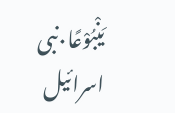یَنْبُوْعًا۰نبی اسرائیل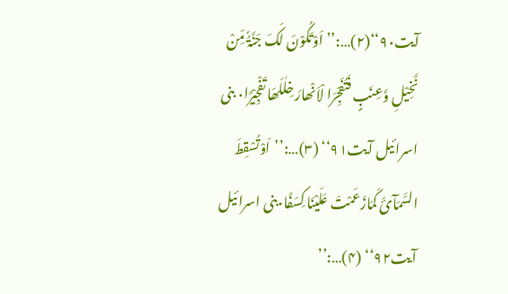آیت۹۰‘‘(۲)…:’’اَوْتَکُوْنَ لَکَ جَنَّۃُٗ مِّنْ نَّخِیْلِ وَّعِنَبٍ فَتُفَجِّرَا لْاَنْھارَ خِلٰلَھَا تَفْجِیْرًا۰ بنی اسرائیل آیت۹۱‘‘ (۳)…:’’اَوْتُسْقِطَ السَّمَآئَ کَمَازَعَمْتَ عَلَیْنَا کِسَفًا۰بنی اسرائیل آیت۹۲‘‘ (۴)…:’’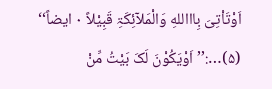اَوْتَاْتِیَ بِاااللهِ وَالْمَلآئِکَۃِ قَبِیْلاً ۰ ایضاً‘‘ (۵)…:’’ اَوْیَکُوْنَ لَکَ بَیْتُ مِّنْ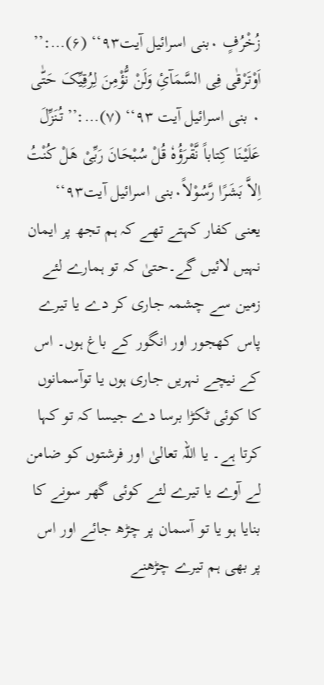زُخْرُفٍ ۰بنی اسرائیل آیت۹۳‘‘ (۶)…:’’ اَوْتَرْقٰی فِی السَّمَآئِ وَلَنْ نُّؤْمِنَ لِرُقِیِّکَ حَتّٰی ۰ بنی اسرائیل آیت ۹۳‘‘ (۷)…:’’تُنَزِّلَ عَلَیْنَا کِتاباً نَّقْرَؤُہٗ قُلْ سُبْحَانَ رَبِّیْ ھَلْ کُنْتُ اِلاَّ بَشَرًا رَّسُوْلاً۰بنی اسرائیل آیت۹۳‘‘
یعنی کفار کہتے تھے کہ ہم تجھ پر ایمان نہیں لائیں گے۔حتیٰ کہ تو ہمارے لئے زمین سے چشمہ جاری کر دے یا تیرے پاس کھجور اور انگور کے باغ ہوں۔ اس کے نیچے نہریں جاری ہوں یا توآسمانوں کا کوئی ٹکڑا برسا دے جیسا کہ تو کہا کرتا ہے۔ یا اللہ تعالیٰ اور فرشتوں کو ضامن لے آوے یا تیرے لئے کوئی گھر سونے کا بنایا ہو یا تو آسمان پر چڑھ جائے اور اس پر بھی ہم تیرے چڑھنے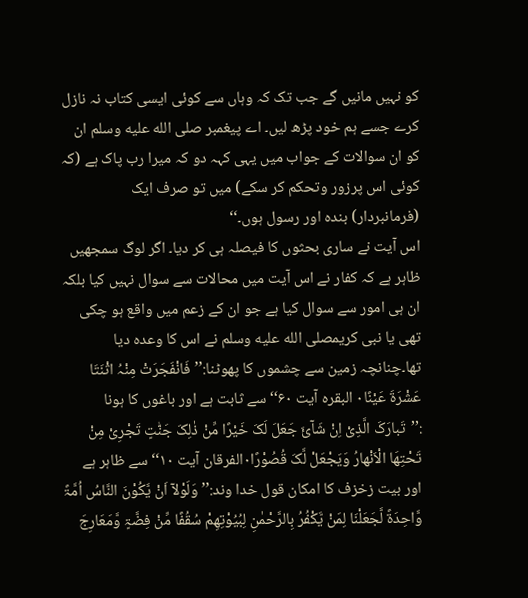کو نہیں مانیں گے جب تک کہ وہاں سے کوئی ایسی کتاب نہ نازل کرے جسے ہم خود پڑھ لیں۔ اے پیغمبر صلى الله عليه وسلم ان کو ان سوالات کے جواب میں یہی کہہ دو کہ میرا رب پاک ہے (کہ کوئی اس پرزور وتحکم کر سکے) میں تو صرف ایک (فرمانبردار) بندہ اور رسول ہوں۔‘‘
اس آیت نے ساری بحثوں کا فیصلہ ہی کر دیا۔ اگر لوگ سمجھیں ظاہر ہے کہ کفار نے اس آیت میں محالات سے سوال نہیں کیا بلکہ ان ہی امور سے سوال کیا ہے جو ان کے زعم میں واقع ہو چکی تھی یا نبی کریمصلى الله عليه وسلم نے اس کا وعدہ دیا تھا۔چنانچہ زمین سے چشموں کا پھوٹنا:’’فَانْفَجَرَتْ مِنْہُ اثْنَتَا عَشْرَۃَ عَیْنًا۰ البقرہ آیت ۶۰‘‘سے ثابت ہے اور باغوں کا ہونا :’’تَبارَکَ الَّذِیْ اِنْ شَآئَ جَعَلَ لَکَ خَیْرًا مِّنْ ذٰلِکَ جَنّٰتٍ تَجْرِیْ مِنْ تَحْتِھَا الْاَنْھارُ وَیَجْعَلْ لَّکَ قُصُوْرًا۰الفرقان آیت ۱۰‘‘ سے ظاہر ہے اور بیت زخزف کا امکان قول خدا وند:’’ وَلَوْلآ اَنْ یَّکُوْنَ النَّاسُ اُمَّۃً وَّاحِدَۃً لَّجَعَلْنَا لِمَنْ یَّکْفُرُ بِالرَّحْمٰنِ لِبُیُوْتِھِمْ سُقُفًا مِّنْ فِضَّۃٍ وَّمَعَارِجَ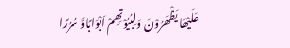عَلَیْھَا یَظْھَرُوْنَ وَلِبُیُوْتِھِمْ اَبْوَابًاوَّ سُرُرًا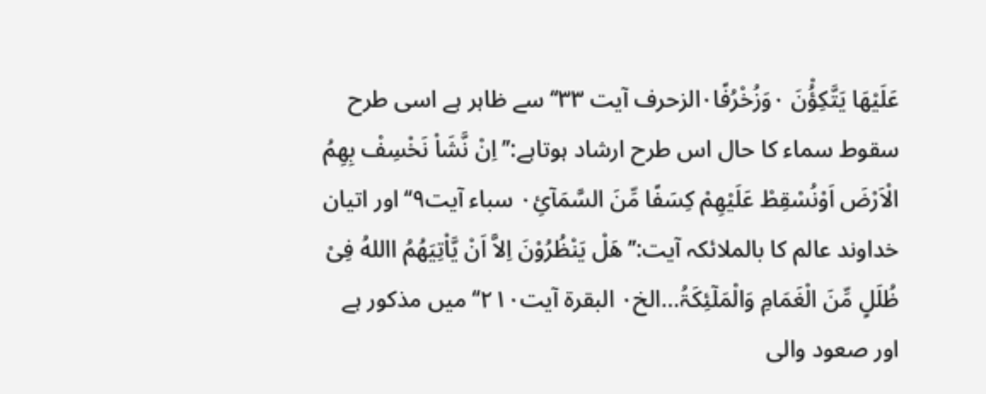عَلَیْھَا یَتَّکِؤُْنَ ۰وَزُخْرُفًا۰الزحرف آیت ۳۳‘‘سے ظاہر ہے اسی طرح سقوط سماء کا حال اس طرح ارشاد ہوتاہے:’’ اِنْ نَّشَاْ نَخْسِفْ بِھِمُ الْاَرْضَ اَوْنُسْقِطْ عَلَیْھِمْ کِسَفًا مِّنَ السَّمَآئِ۰ سباء آیت۹‘‘اور اتیان خداوند عالم کا بالملائکہ آیت:’’ھَلْ یَنْظُرُوْنَ اِلاَّ اَنْ یَّاْتِیَھُمُ االلهُ فِیْ ظُلَلٍ مِّنَ الْغَمَامِ وَالْمَلٓئِکَۃُ…الخ۰ البقرۃ آیت۲۱۰‘‘ میں مذکور ہے اور صعود والی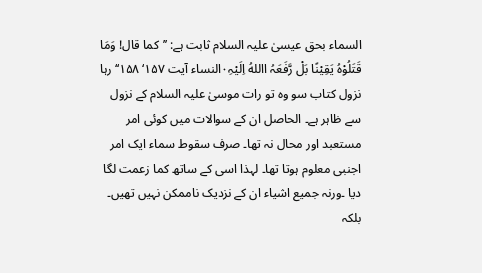السماء بحق عیسیٰ علیہ السلام ثابت ہے: ’’کما قال! وَمَا قَتَلُوْہُ یَقِیْنًا بَلْ رَّفَعَہُ االلهُ اِلَیْہِ۰النساء آیت ۱۵۷‘ ۱۵۸‘‘ رہا نزول کتاب سو وہ تو رات موسیٰ علیہ السلام کے نزول سے ظاہر ہے۔ الحاصل ان کے سوالات میں کوئی امر مستعبد اور محال نہ تھا۔ صرف سقوط سماء ایک امر اجنبی معلوم ہوتا تھا۔ لہذا اسی کے ساتھ کما زعمت لگا دیا ۔ورنہ جمیع اشیاء ان کے نزدیک ناممکن نہیں تھیں۔ بلکہ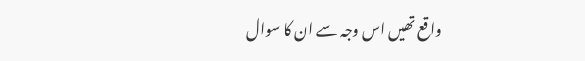واقع تھیں اس وجہ سے ان کا سوال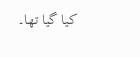کیا گیا تھا۔